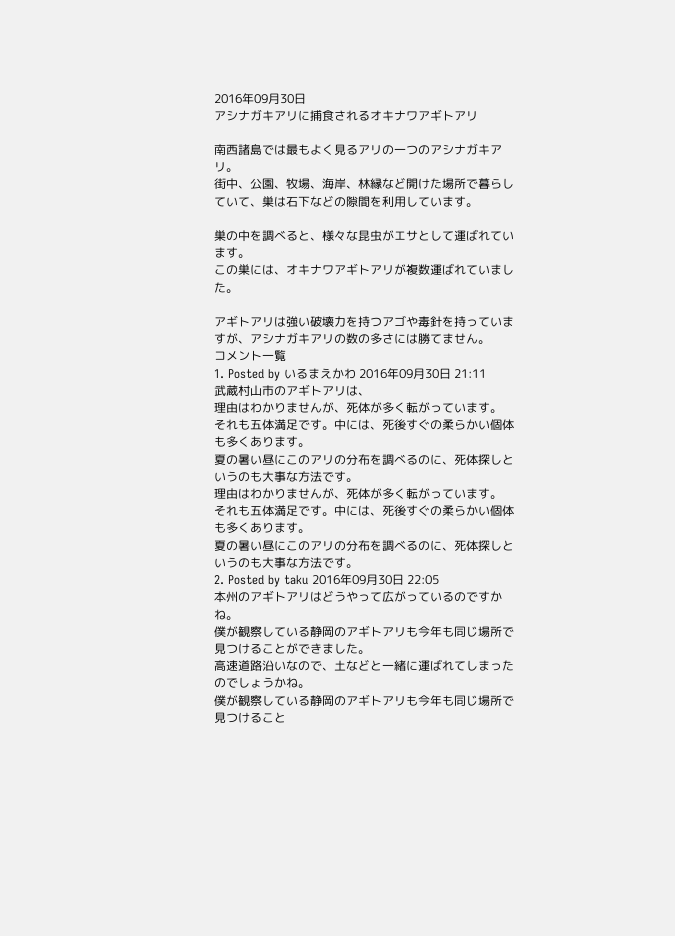2016年09月30日
アシナガキアリに捕食されるオキナワアギトアリ

南西諸島では最もよく見るアリの一つのアシナガキアリ。
街中、公園、牧場、海岸、林縁など開けた場所で暮らしていて、巣は石下などの隙間を利用しています。

巣の中を調べると、様々な昆虫がエサとして運ばれています。
この巣には、オキナワアギトアリが複数運ばれていました。

アギトアリは強い破壊力を持つアゴや毒針を持っていますが、アシナガキアリの数の多さには勝てません。
コメント一覧
1. Posted by いるまえかわ 2016年09月30日 21:11
武蔵村山市のアギトアリは、
理由はわかりませんが、死体が多く転がっています。
それも五体満足です。中には、死後すぐの柔らかい個体も多くあります。
夏の暑い昼にこのアリの分布を調べるのに、死体探しというのも大事な方法です。
理由はわかりませんが、死体が多く転がっています。
それも五体満足です。中には、死後すぐの柔らかい個体も多くあります。
夏の暑い昼にこのアリの分布を調べるのに、死体探しというのも大事な方法です。
2. Posted by taku 2016年09月30日 22:05
本州のアギトアリはどうやって広がっているのですかね。
僕が観察している静岡のアギトアリも今年も同じ場所で見つけることができました。
高速道路沿いなので、土などと一緒に運ばれてしまったのでしょうかね。
僕が観察している静岡のアギトアリも今年も同じ場所で見つけること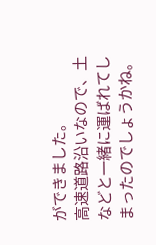ができました。
高速道路沿いなので、土などと一緒に運ばれてしまったのでしょうかね。